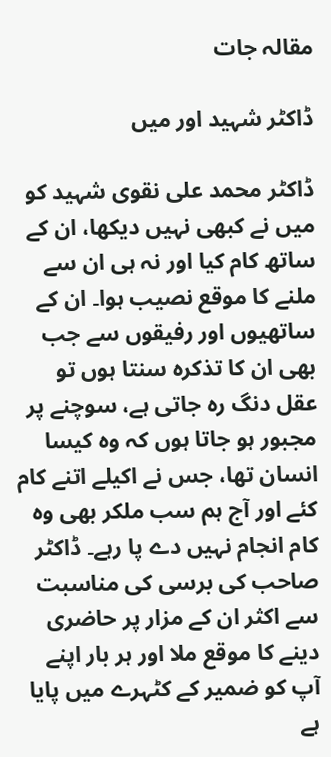مقالہ جات

ڈاکٹر شہید اور میں

ڈاکٹر محمد علی نقوی شہید کو میں نے کبھی نہیں دیکھا، ان کے ساتھ کام کیا اور نہ ہی ان سے ملنے کا موقع نصیب ہوا۔ ان کے ساتھیوں اور رفیقوں سے جب بھی ان کا تذکرہ سنتا ہوں تو عقل دنگ رہ جاتی ہے، سوچنے پر مجبور ہو جاتا ہوں کہ وہ کیسا انسان تھا، جس نے اکیلے اتنے کام کئے اور آج ہم سب ملکر بھی وہ کام انجام نہیں دے پا رہے۔ ڈاکٹر صاحب کی برسی کی مناسبت سے اکثر ان کے مزار پر حاضری دینے کا موقع ملا اور ہر بار اپنے آپ کو ضمیر کے کٹہرے میں پایا ہے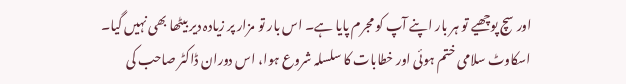اور سچ پوچھیے تو ہر بار اپنے آپ کو مجرم پایا ہے۔ اس بار تو مزار پر زیادہ دیر بیٹھا بھی نہیں گیا۔ اسکاوٹ سلامی ختم ہوئی اور خطابات کا سلسلہ شروع ہوا، اس دوران ڈاکٹر صاحب کی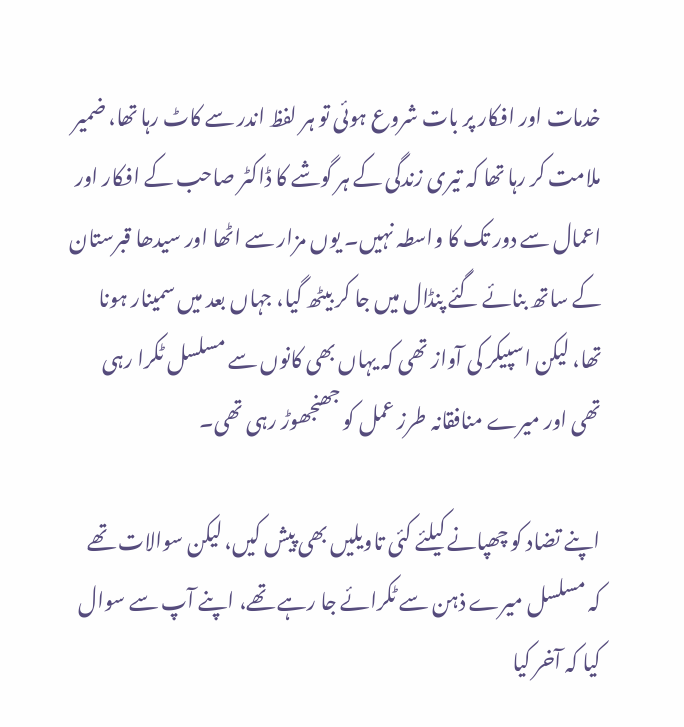خدمات اور افکار پر بات شروع ہوئی تو ہر لفظ اندر سے کاٹ رہا تھا، ضمیر ملامت کر رہا تھا کہ تیری زندگی کے ہر گوشے کا ڈاکٹر صاحب کے افکار اور اعمال سے دور تک کا واسطہ نہیں۔ یوں مزار سے اٹھا اور سیدھا قبرستان کے ساتھ بنائے گئے پنڈال میں جا کر بیٹھ گیا، جہاں بعد میں سمینار ہونا تھا، لیکن اسپیکر کی آواز تھی کہ یہاں بھی کانوں سے مسلسل ٹکرا رہی تھی اور میرے منافقانہ طرز عمل کو جھنجھوڑ رہی تھی۔

اپنے تضاد کو چھپانے کیلئے کئی تاویلیں بھی پیش کیں، لیکن سوالات تھے کہ مسلسل میرے ذہن سے ٹکرائے جا رہے تھے، اپنے آپ سے سوال کیا کہ آخر کیا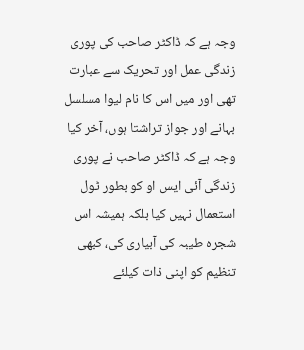وجہ ہے کہ ڈاکٹر صاحب کی پوری زندگی عمل اور تحریک سے عبارت تھی اور میں اس کا نام لیوا مسلسل بہانے اور جواز تراشتا ہوں، آخر کیا وجہ ہے کہ ڈاکٹر صاحب نے پوری زندگی آئی ایس او کو بطور ٹول استعمال نہیں کیا بلکہ ہمیشہ اس شجرہ طیبہ کی آبیاری کی، کبھی تنظیم کو اپنی ذات کیلئے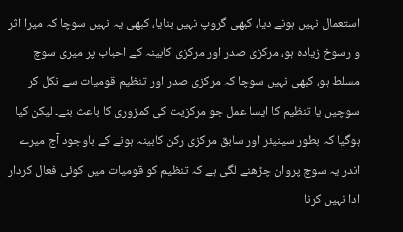استعمال نہیں ہونے دیا، کبھی گروپ نہیں بنایا، کبھی یہ نہیں سوچا کہ میرا اثر و رسوخ زیادہ ہو، مرکزی صدر اور مرکزی کابینہ کے احباب پر میری سوچ مسلط ہو، کبھی نہیں سوچا کہ مرکزی صدر اور تنظیم قومیات سے نکل کر سوچیں یا تنظیم کا ایسا عمل جو مرکزیت کی کمزوری کا باعث بنے۔ لیکن کیا ہوگیا کہ بطور سینیئر اور سابق مرکزی رکن کابینہ ہونے کے باوجود آج میرے اندر یہ سوچ پروان چڑھنے لگی ہے کہ تنظیم کو قومیات میں کوئی فعال کردار ادا نہیں کرنا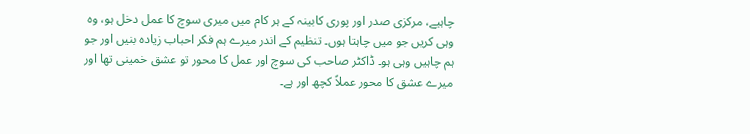چاہیے، مرکزی صدر اور پوری کابینہ کے ہر کام میں میری سوچ کا عمل دخل ہو، وہ وہی کریں جو میں چاہتا ہوں۔ تنظیم کے اندر میرے ہم فکر احباب زیادہ بنیں اور جو ہم چاہیں وہی ہو۔ ڈاکٹر صاحب کی سوچ اور عمل کا محور تو عشق خمینی تھا اور میرے عشق کا محور عملاً کچھ اور ہے۔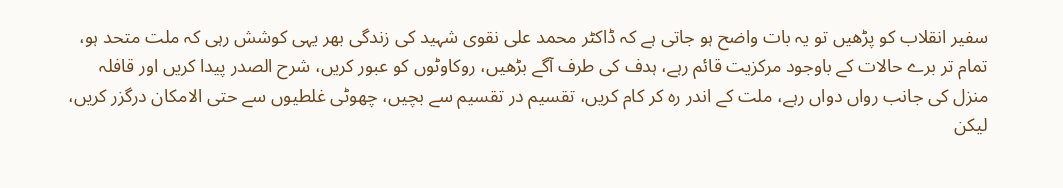سفیر انقلاب کو پڑھیں تو یہ بات واضح ہو جاتی ہے کہ ڈاکٹر محمد علی نقوی شہید کی زندگی بھر یہی کوشش رہی کہ ملت متحد ہو، تمام تر برے حالات کے باوجود مرکزیت قائم رہے، ہدف کی طرف آگے بڑھیں، روکاوٹوں کو عبور کریں، شرح الصدر پیدا کریں اور قافلہ منزل کی جانب رواں دواں رہے، ملت کے اندر رہ کر کام کریں، تقسیم در تقسیم سے بچیں، چھوٹی غلطیوں سے حتی الامکان درگزر کریں، لیکن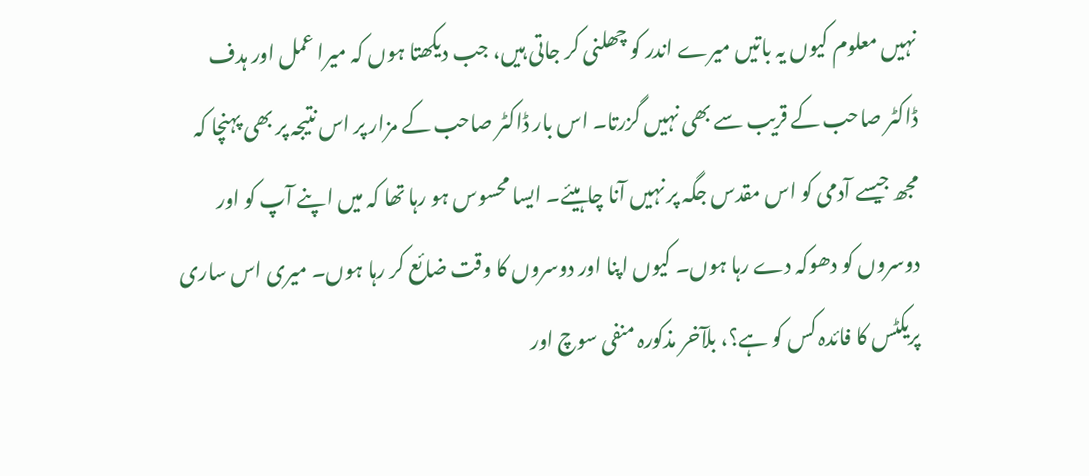نہیں معلوم کیوں یہ باتیں میرے اندر کو چھلنی کر جاتی ہیں، جب دیکھتا ہوں کہ میرا عمل اور ہدف ڈاکٹر صاحب کے قریب سے بھی نہیں گزرتا۔ اس بار ڈاکٹر صاحب کے مزار پر اس نتیجہ پر بھی پہنچا کہ مجھ جیسے آدمی کو اس مقدس جگہ پر نہیں آنا چاہیئے۔ ایسا محسوس ہو رہا تھا کہ میں اپنے آپ کو اور دوسروں کو دھوکہ دے رہا ہوں۔ کیوں اپنا اور دوسروں کا وقت ضائع کر رہا ہوں۔ میری اس ساری پریکٹس کا فائدہ کس کو ہے؟، بلآخر مذکورہ منفی سوچ اور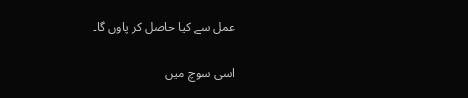عمل سے کیا حاصل کر پاوں گا۔

اسی سوچ میں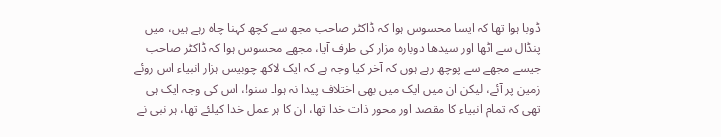ڈوبا ہوا تھا کہ ایسا محسوس ہوا کہ ڈاکٹر صاحب مجھ سے کچھ کہنا چاہ رہے ہیں، میں پنڈال سے اٹھا اور سیدھا دوبارہ مزار کی طرف آیا، مجھے محسوس ہوا کہ ڈاکٹر صاحب جیسے مجھے سے پوچھ رہے ہوں کہ آخر کیا وجہ ہے کہ ایک لاکھ چوبیس ہزار انبیاء اس روئے زمین پر آئے، لیکن ان میں ایک میں بھی اختلاف پیدا نہ ہوا۔ سنو!، اس کی وجہ ایک ہی تھی کہ تمام انبیاء کا مقصد اور محور ذات خدا تھا، ان کا ہر عمل خدا کیلئے تھا، ہر نبی نے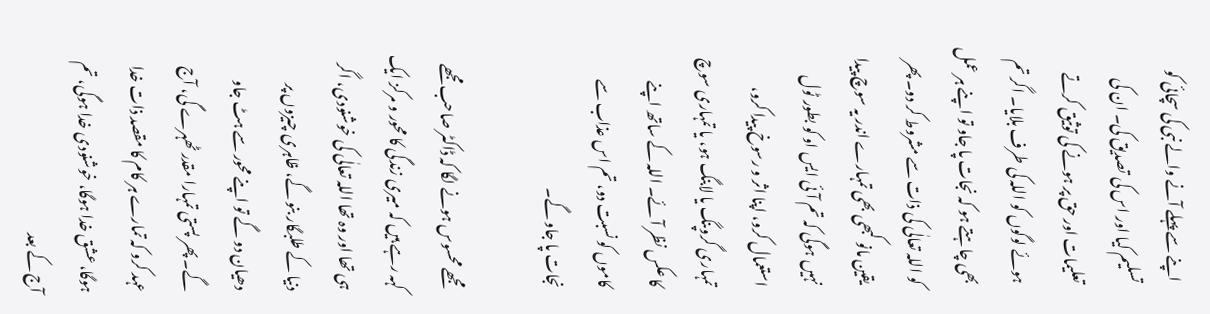اپنے سے پہلے آنے والے نبی کی سچائی کو تسلیم کیا اور اس کی تصدیق کی۔ ان کی تعلیمات اور حق پر ہونے کی توثیق کرتے ہوئے لوگوں کو اللہ کی طرف بلایا۔ اگر تم بھی چاہتے ہو کہ نجات پا جاو تو اپنے ہر عمل کو اللہ تعالٰی کی ذات سے مشروط کر دو۔ پھر یقین مانو کبھی بھی تمہارے اندر یہ سوچ پیدا نہیں ہوگی کہ تم آئی ایس او کو بطور ٹول استعمال کرو، اپنا اثر و رسوخ پیدا کرو، تمہاری گروپنگ یا لابنگ ہو، یا تمہاری سوچ کا عکس نظر آئے۔ اللہ کے ساتھ اپنے کاموں کو نسبت دو، تم اس عذاب سے نجات پا جاو گے۔

مجھے محسوس ہونے لگا کہ ڈاکٹر صاحب مجھے کہہ رہے ہیں کہ میری زندگی کا محور و مرکز ایک ہی تھا اور وہ تھا اللہ تعالٰی کی خوشنودی، اگر دنیا کے طلبگار بنو گے، ظاہری چیزوں پر دھیان دو گے تو اپنے محور سے ہٹ جاو گے۔ پھر پستی تمہارا مقدر ٹھہرے گی، آج عہد کرو کہ تمارے ہر کام کا مقصد ذات خدا ہوگا، عشق خدا ہوگا، خوشنودی خدا ہوگی، تم آج کے بعد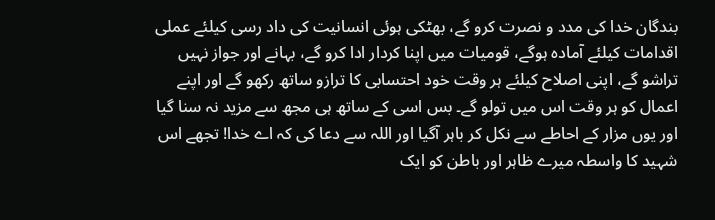بندگان خدا کی مدد و نصرت کرو گے، بھٹکی ہوئی انسانیت کی داد رسی کیلئے عملی اقدامات کیلئے آمادہ ہوگے، قومیات میں اپنا کردار ادا کرو گے، بہانے اور جواز نہیں تراشو گے، اپنی اصلاح کیلئے ہر وقت خود احتسابی کا ترازو ساتھ رکھو گے اور اپنے اعمال کو ہر وقت اس میں تولو گے۔ بس اسی کے ساتھ ہی مجھ سے مزید نہ سنا گیا اور یوں مزار کے احاطے سے نکل کر باہر آگیا اور اللہ سے دعا کی کہ اے خدا! تجھے اس شہید کا واسطہ میرے ظاہر اور باطن کو ایک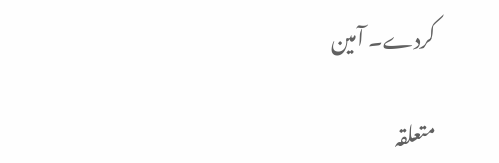کردے۔ آمین

متعلقہ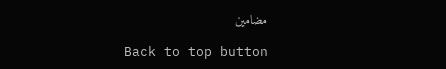مضامین

Back to top button